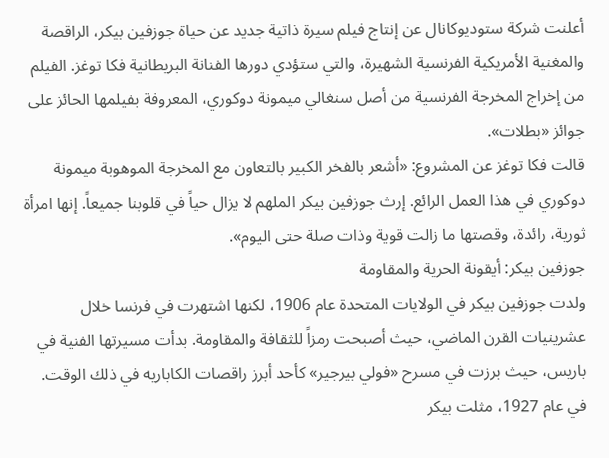أعلنت شركة ستوديوكانال عن إنتاج فيلم سيرة ذاتية جديد عن حياة جوزفين بيكر، الراقصة والمغنية الأمريكية الفرنسية الشهيرة، والتي ستؤدي دورها الفنانة البريطانية فكا توغز. الفيلم من إخراج المخرجة الفرنسية من أصل سنغالي ميمونة دوكوري، المعروفة بفيلمها الحائز على جوائز «بطلات».
قالت فكا توغز عن المشروع: «أشعر بالفخر الكبير بالتعاون مع المخرجة الموهوبة ميمونة دوكوري في هذا العمل الرائع. إرث جوزفين بيكر الملهم لا يزال حياً في قلوبنا جميعاً. إنها امرأة ثورية، رائدة، وقصتها ما زالت قوية وذات صلة حتى اليوم».
جوزفين بيكر: أيقونة الحرية والمقاومة
ولدت جوزفين بيكر في الولايات المتحدة عام 1906، لكنها اشتهرت في فرنسا خلال عشرينيات القرن الماضي، حيث أصبحت رمزاً للثقافة والمقاومة. بدأت مسيرتها الفنية في باريس، حيث برزت في مسرح «فولي بيرجير» كأحد أبرز راقصات الكاباريه في ذلك الوقت.
في عام 1927، مثلت بيكر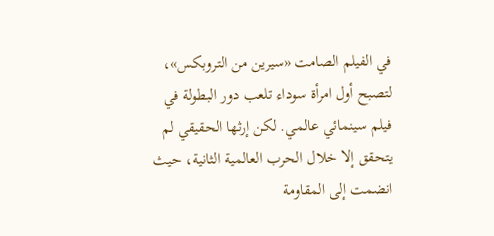في الفيلم الصامت «سيرين من التروبكس»، لتصبح أول امرأة سوداء تلعب دور البطولة في فيلم سينمائي عالمي. لكن إرثها الحقيقي لم يتحقق إلا خلال الحرب العالمية الثانية، حيث انضمت إلى المقاومة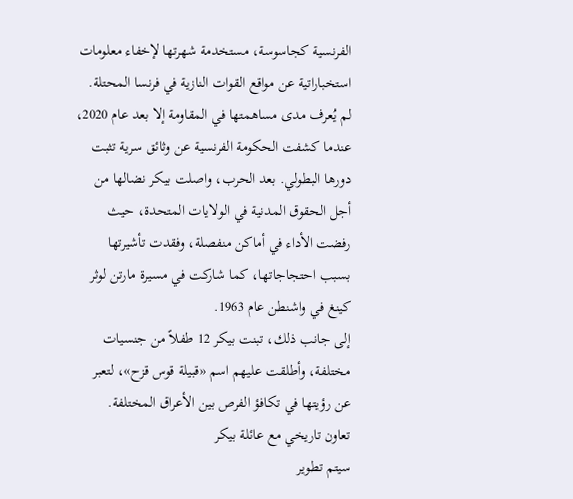الفرنسية كجاسوسة، مستخدمة شهرتها لإخفاء معلومات استخباراتية عن مواقع القوات النازية في فرنسا المحتلة.
لم يُعرف مدى مساهمتها في المقاومة إلا بعد عام 2020، عندما كشفت الحكومة الفرنسية عن وثائق سرية تثبت دورها البطولي. بعد الحرب، واصلت بيكر نضالها من أجل الحقوق المدنية في الولايات المتحدة، حيث رفضت الأداء في أماكن منفصلة، وفقدت تأشيرتها بسبب احتجاجاتها، كما شاركت في مسيرة مارتن لوثر كينغ في واشنطن عام 1963.
إلى جانب ذلك، تبنت بيكر 12 طفلاً من جنسيات مختلفة، وأطلقت عليهم اسم «قبيلة قوس قزح»، لتعبر عن رؤيتها في تكافؤ الفرص بين الأعراق المختلفة.
تعاون تاريخي مع عائلة بيكر
سيتم تطوير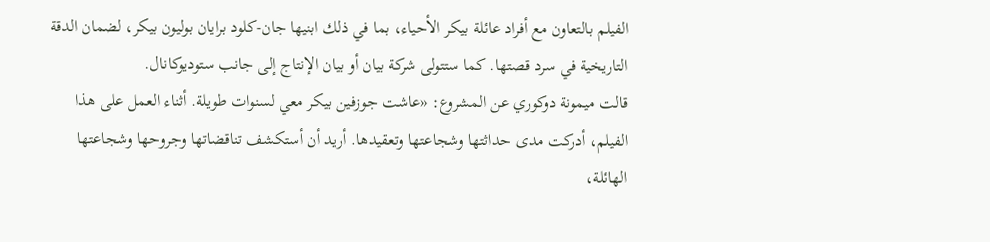الفيلم بالتعاون مع أفراد عائلة بيكر الأحياء، بما في ذلك ابنيها جان-كلود برايان بوليون بيكر، لضمان الدقة التاريخية في سرد قصتها. كما ستتولى شركة بيان أو بيان الإنتاج إلى جانب ستوديوكانال.
قالت ميمونة دوكوري عن المشروع: «عاشت جوزفين بيكر معي لسنوات طويلة. أثناء العمل على هذا الفيلم، أدركت مدى حداثتها وشجاعتها وتعقيدها. أريد أن أستكشف تناقضاتها وجروحها وشجاعتها الهائلة،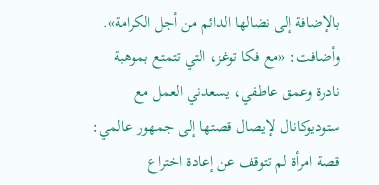بالإضافة إلى نضالها الدائم من أجل الكرامة».
وأضافت: «مع فكا توغز، التي تتمتع بموهبة نادرة وعمق عاطفي، يسعدني العمل مع ستوديوكانال لإيصال قصتها إلى جمهور عالمي: قصة امرأة لم تتوقف عن إعادة اختراع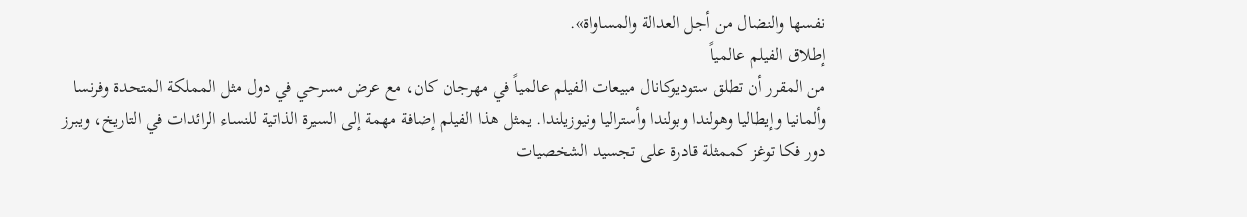نفسها والنضال من أجل العدالة والمساواة».
إطلاق الفيلم عالمياً
من المقرر أن تطلق ستوديوكانال مبيعات الفيلم عالمياً في مهرجان كان، مع عرض مسرحي في دول مثل المملكة المتحدة وفرنسا وألمانيا وإيطاليا وهولندا وبولندا وأستراليا ونيوزيلندا. يمثل هذا الفيلم إضافة مهمة إلى السيرة الذاتية للنساء الرائدات في التاريخ، ويبرز دور فكا توغز كممثلة قادرة على تجسيد الشخصيات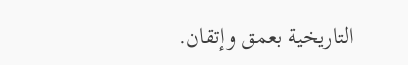التاريخية بعمق وإتقان.